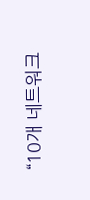“10개 네트워크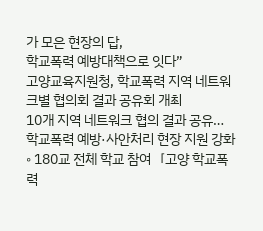가 모은 현장의 답,
학교폭력 예방대책으로 잇다”
고양교육지원청, 학교폭력 지역 네트워크별 협의회 결과 공유회 개최
10개 지역 네트워크 협의 결과 공유… 학교폭력 예방·사안처리 현장 지원 강화
◦ 180교 전체 학교 참여「고양 학교폭력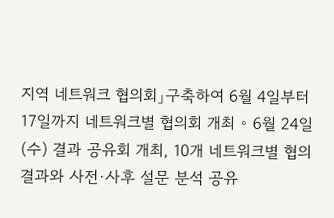지역 네트워크 협의회」구축하여 6월 4일부터 17일까지 네트워크별 협의회 개최 ◦ 6월 24일(수) 결과 공유회 개최, 10개 네트워크별 협의 결과와 사전·사후 설문 분석 공유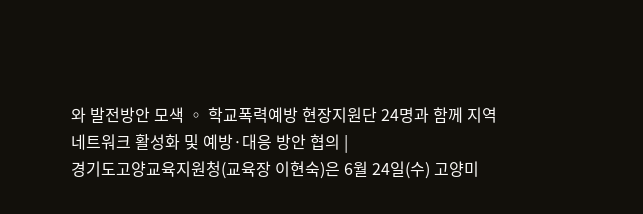와 발전방안 모색 ◦ 학교폭력예방 현장지원단 24명과 함께 지역 네트워크 활성화 및 예방·대응 방안 협의 |
경기도고양교육지원청(교육장 이현숙)은 6월 24일(수) 고양미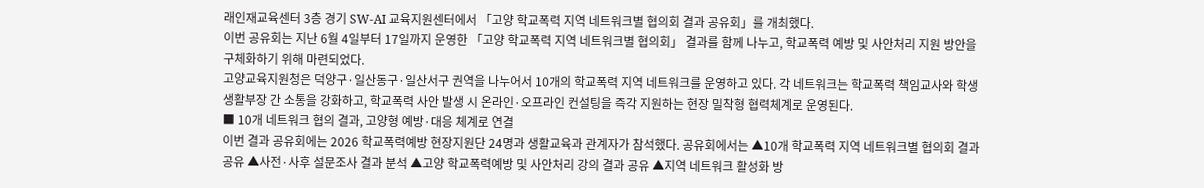래인재교육센터 3층 경기 SW-AI 교육지원센터에서 「고양 학교폭력 지역 네트워크별 협의회 결과 공유회」를 개최했다.
이번 공유회는 지난 6월 4일부터 17일까지 운영한 「고양 학교폭력 지역 네트워크별 협의회」 결과를 함께 나누고, 학교폭력 예방 및 사안처리 지원 방안을 구체화하기 위해 마련되었다.
고양교육지원청은 덕양구·일산동구·일산서구 권역을 나누어서 10개의 학교폭력 지역 네트워크를 운영하고 있다. 각 네트워크는 학교폭력 책임교사와 학생생활부장 간 소통을 강화하고, 학교폭력 사안 발생 시 온라인·오프라인 컨설팅을 즉각 지원하는 현장 밀착형 협력체계로 운영된다.
■ 10개 네트워크 협의 결과, 고양형 예방·대응 체계로 연결
이번 결과 공유회에는 2026 학교폭력예방 현장지원단 24명과 생활교육과 관계자가 참석했다. 공유회에서는 ▲10개 학교폭력 지역 네트워크별 협의회 결과 공유 ▲사전·사후 설문조사 결과 분석 ▲고양 학교폭력예방 및 사안처리 강의 결과 공유 ▲지역 네트워크 활성화 방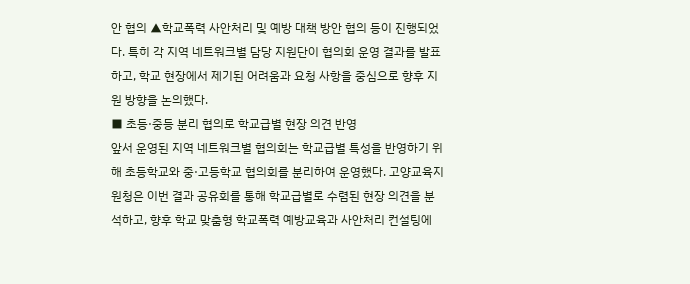안 협의 ▲학교폭력 사안처리 및 예방 대책 방안 협의 등이 진행되었다. 특히 각 지역 네트워크별 담당 지원단이 협의회 운영 결과를 발표하고, 학교 현장에서 제기된 어려움과 요청 사항을 중심으로 향후 지원 방향을 논의했다.
■ 초등·중등 분리 협의로 학교급별 현장 의견 반영
앞서 운영된 지역 네트워크별 협의회는 학교급별 특성을 반영하기 위해 초등학교와 중·고등학교 협의회를 분리하여 운영했다. 고양교육지원청은 이번 결과 공유회를 통해 학교급별로 수렴된 현장 의견을 분석하고, 향후 학교 맞춤형 학교폭력 예방교육과 사안처리 컨설팅에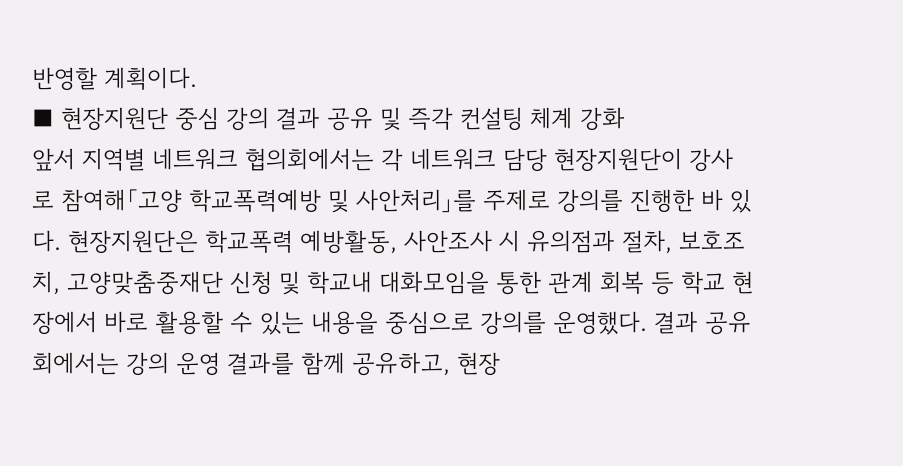반영할 계획이다.
■ 현장지원단 중심 강의 결과 공유 및 즉각 컨설팅 체계 강화
앞서 지역별 네트워크 협의회에서는 각 네트워크 담당 현장지원단이 강사로 참여해「고양 학교폭력예방 및 사안처리」를 주제로 강의를 진행한 바 있다. 현장지원단은 학교폭력 예방활동, 사안조사 시 유의점과 절차, 보호조치, 고양맞춤중재단 신청 및 학교내 대화모임을 통한 관계 회복 등 학교 현장에서 바로 활용할 수 있는 내용을 중심으로 강의를 운영했다. 결과 공유회에서는 강의 운영 결과를 함께 공유하고, 현장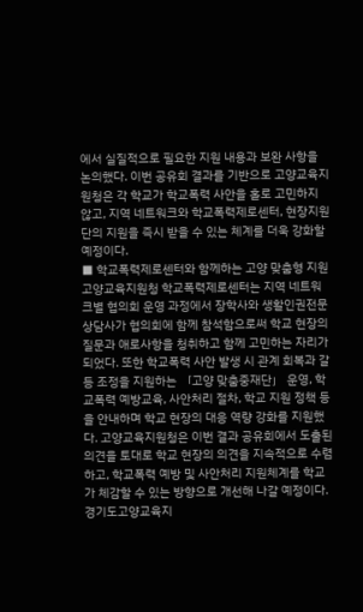에서 실질적으로 필요한 지원 내용과 보완 사항을 논의했다. 이번 공유회 결과를 기반으로 고양교육지원청은 각 학교가 학교폭력 사안을 홀로 고민하지 않고, 지역 네트워크와 학교폭력제로센터, 현장지원단의 지원을 즉시 받을 수 있는 체계를 더욱 강화할 예정이다.
■ 학교폭력제로센터와 함께하는 고양 맞춤형 지원
고양교육지원청 학교폭력제로센터는 지역 네트워크별 협의회 운영 과정에서 장학사와 생활인권전문상담사가 협의회에 함께 참석함으로써 학교 현장의 질문과 애로사항을 청취하고 함께 고민하는 자리가 되었다. 또한 학교폭력 사안 발생 시 관계 회복과 갈등 조정을 지원하는 「고양 맞춤중재단」 운영, 학교폭력 예방교육, 사안처리 절차, 학교 지원 정책 등을 안내하며 학교 현장의 대응 역량 강화를 지원했다. 고양교육지원청은 이번 결과 공유회에서 도출된 의견을 토대로 학교 현장의 의견을 지속적으로 수렴하고, 학교폭력 예방 및 사안처리 지원체계를 학교가 체감할 수 있는 방향으로 개선해 나갈 예정이다.
경기도고양교육지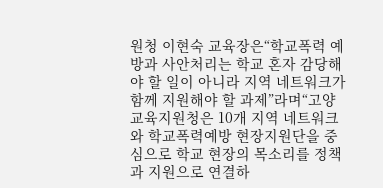원청 이현숙 교육장은“학교폭력 예방과 사안처리는 학교 혼자 감당해야 할 일이 아니라 지역 네트워크가 함께 지원해야 할 과제”라며“고양교육지원청은 10개 지역 네트워크와 학교폭력예방 현장지원단을 중심으로 학교 현장의 목소리를 정책과 지원으로 연결하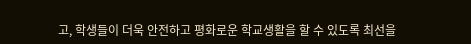고, 학생들이 더욱 안전하고 평화로운 학교생활을 할 수 있도록 최선을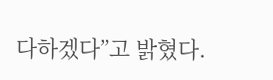다하겠다”고 밝혔다.